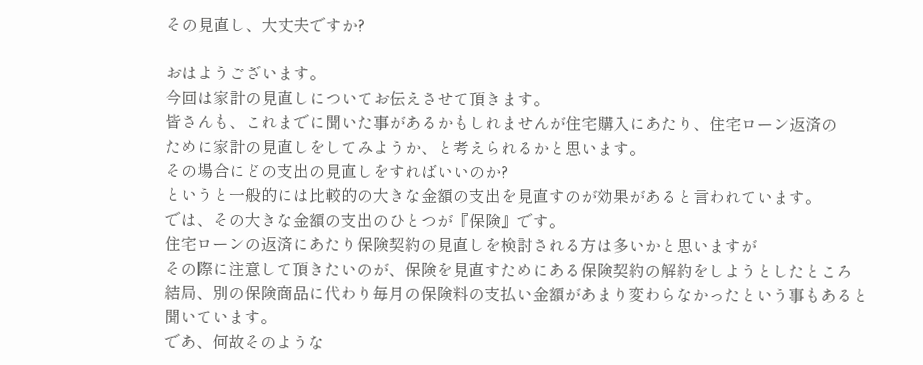その見直し、大丈夫ですか?

おはようございます。
今回は家計の見直しについてお伝えさせて頂きます。
皆さんも、これまでに聞いた事があるかもしれませんが住宅購入にあたり、住宅ローン返済の
ために家計の見直しをしてみようか、と考えられるかと思います。
その場合にどの支出の見直しをすればいいのか?
というと一般的には比較的の大きな金額の支出を見直すのが効果があると言われています。
では、その大きな金額の支出のひとつが『保険』です。
住宅ローンの返済にあたり保険契約の見直しを検討される方は多いかと思いますが
その際に注意して頂きたいのが、保険を見直すためにある保険契約の解約をしようとしたところ
結局、別の保険商品に代わり毎月の保険料の支払い金額があまり変わらなかったという事もあると
聞いています。
であ、何故そのような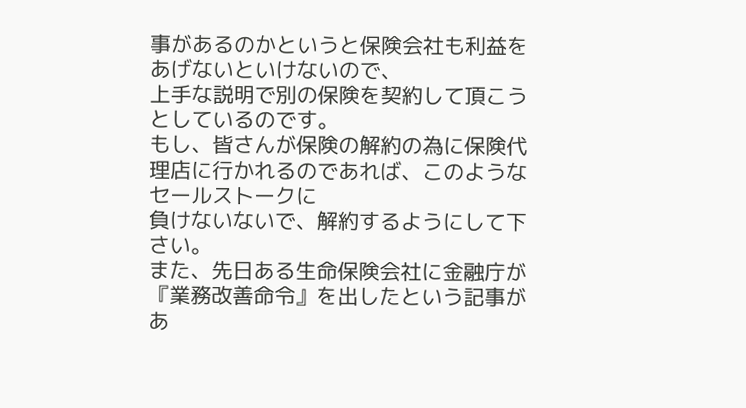事があるのかというと保険会社も利益をあげないといけないので、
上手な説明で別の保険を契約して頂こうとしているのです。
もし、皆さんが保険の解約の為に保険代理店に行かれるのであれば、このようなセールストークに
負けないないで、解約するようにして下さい。
また、先日ある生命保険会社に金融庁が『業務改善命令』を出したという記事があ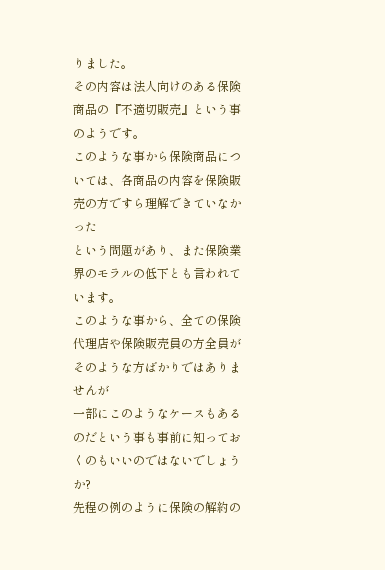りました。
その内容は法人向けのある保険商品の『不適切販売』という事のようです。
このような事から保険商品については、各商品の内容を保険販売の方ですら理解できていなかった
という問題があり、また保険業界のモラルの低下とも言われています。
このような事から、全ての保険代理店や保険販売員の方全員がそのような方ばかりではありませんが
一部にこのようなケースもあるのだという事も事前に知っておくのもいいのではないでしょうか?
先程の例のように保険の解約の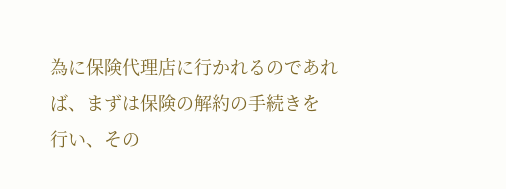為に保険代理店に行かれるのであれば、まずは保険の解約の手続きを
行い、その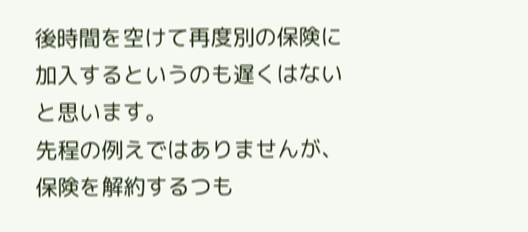後時間を空けて再度別の保険に加入するというのも遅くはないと思います。
先程の例えではありませんが、保険を解約するつも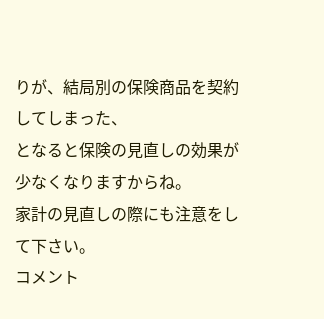りが、結局別の保険商品を契約してしまった、
となると保険の見直しの効果が少なくなりますからね。
家計の見直しの際にも注意をして下さい。
コメント